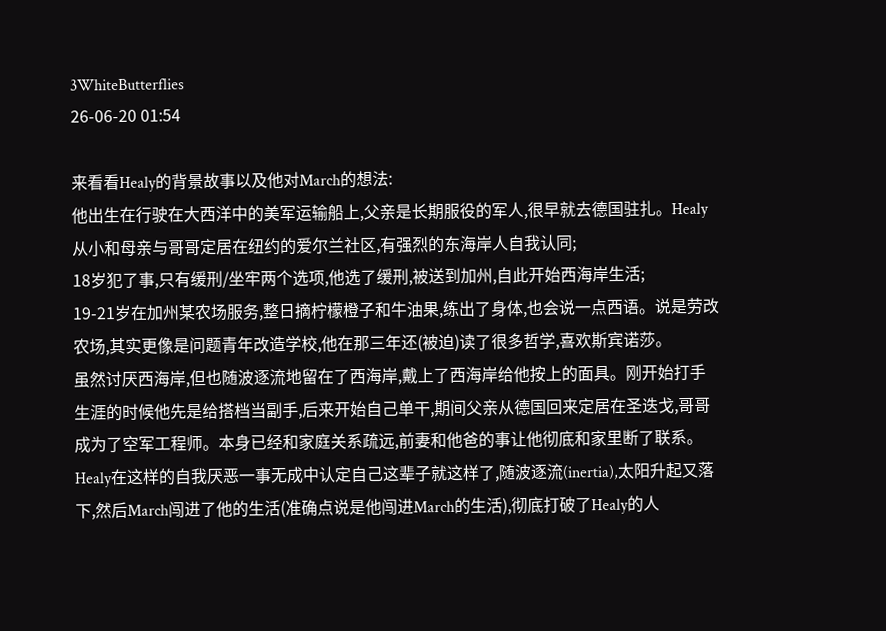3WhiteButterflies
26-06-20 01:54

来看看Healy的背景故事以及他对March的想法:
他出生在行驶在大西洋中的美军运输船上,父亲是长期服役的军人,很早就去德国驻扎。Healy从小和母亲与哥哥定居在纽约的爱尔兰社区,有强烈的东海岸人自我认同;
18岁犯了事,只有缓刑/坐牢两个选项,他选了缓刑,被送到加州,自此开始西海岸生活;
19-21岁在加州某农场服务,整日摘柠檬橙子和牛油果,练出了身体,也会说一点西语。说是劳改农场,其实更像是问题青年改造学校,他在那三年还(被迫)读了很多哲学,喜欢斯宾诺莎。
虽然讨厌西海岸,但也随波逐流地留在了西海岸,戴上了西海岸给他按上的面具。刚开始打手生涯的时候他先是给搭档当副手,后来开始自己单干,期间父亲从德国回来定居在圣迭戈,哥哥成为了空军工程师。本身已经和家庭关系疏远,前妻和他爸的事让他彻底和家里断了联系。
Healy在这样的自我厌恶一事无成中认定自己这辈子就这样了,随波逐流(inertia),太阳升起又落下,然后March闯进了他的生活(准确点说是他闯进March的生活),彻底打破了Healy的人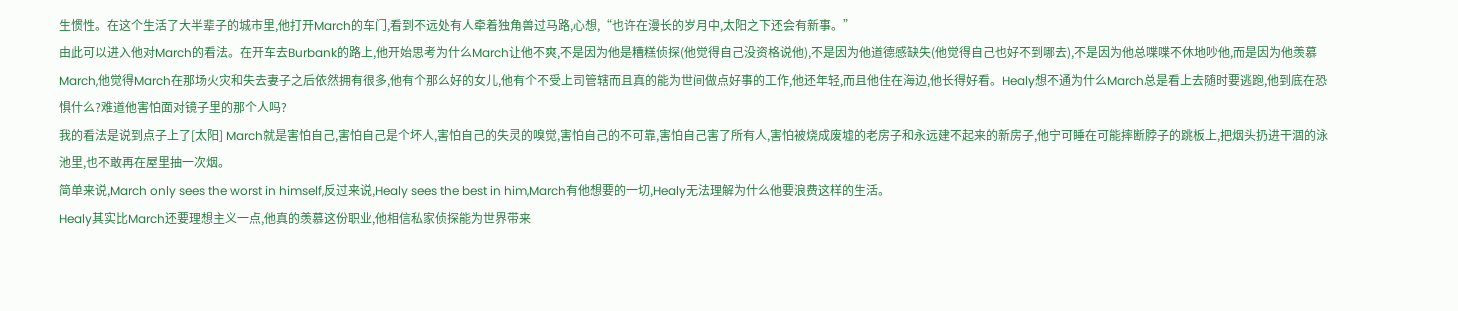生惯性。在这个生活了大半辈子的城市里,他打开March的车门,看到不远处有人牵着独角兽过马路,心想,“也许在漫长的岁月中,太阳之下还会有新事。”
由此可以进入他对March的看法。在开车去Burbank的路上,他开始思考为什么March让他不爽,不是因为他是糟糕侦探(他觉得自己没资格说他),不是因为他道德感缺失(他觉得自己也好不到哪去),不是因为他总喋喋不休地吵他,而是因为他羡慕March,他觉得March在那场火灾和失去妻子之后依然拥有很多,他有个那么好的女儿,他有个不受上司管辖而且真的能为世间做点好事的工作,他还年轻,而且他住在海边,他长得好看。Healy想不通为什么March总是看上去随时要逃跑,他到底在恐惧什么?难道他害怕面对镜子里的那个人吗?
我的看法是说到点子上了[太阳] March就是害怕自己,害怕自己是个坏人,害怕自己的失灵的嗅觉,害怕自己的不可靠,害怕自己害了所有人,害怕被烧成废墟的老房子和永远建不起来的新房子,他宁可睡在可能摔断脖子的跳板上,把烟头扔进干涸的泳池里,也不敢再在屋里抽一次烟。
简单来说,March only sees the worst in himself,反过来说,Healy sees the best in him,March有他想要的一切,Healy无法理解为什么他要浪费这样的生活。
Healy其实比March还要理想主义一点,他真的羡慕这份职业,他相信私家侦探能为世界带来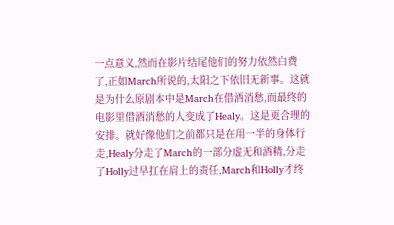一点意义,然而在影片结尾他们的努力依然白费了,正如March所说的,太阳之下依旧无新事。这就是为什么原剧本中是March在借酒消愁,而最终的电影里借酒消愁的人变成了Healy。这是更合理的安排。就好像他们之前都只是在用一半的身体行走,Healy分走了March的一部分虚无和酒精,分走了Holly过早扛在肩上的责任,March和Holly才终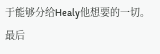于能够分给Healy他想要的一切。最后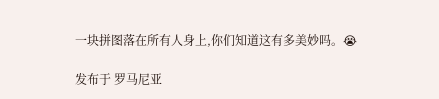一块拼图落在所有人身上,你们知道这有多美妙吗。😭

发布于 罗马尼亚